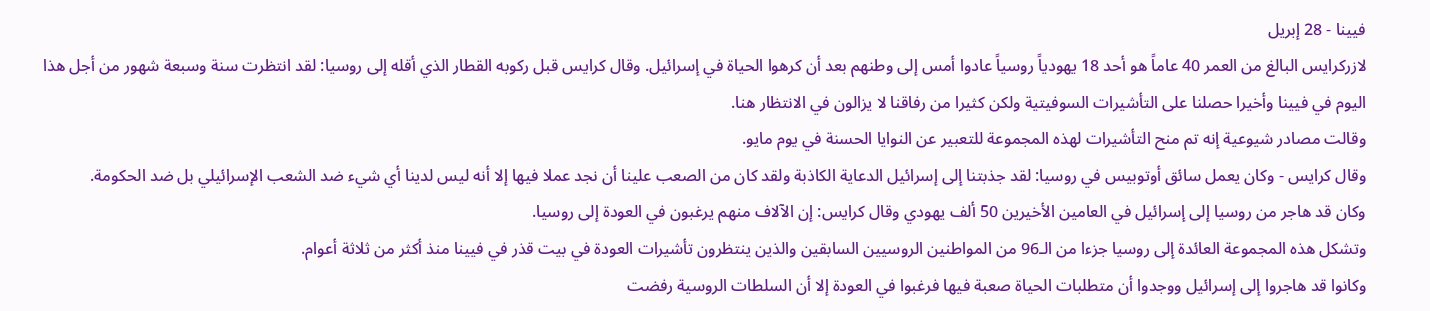فيينا - 28 إبريل
لازركرايس البالغ من العمر 40 عاماً هو أحد 18 يهودياً روسياً عادوا أمس إلى وطنهم بعد أن كرهوا الحياة في إسرائيل. وقال كرايس قبل ركوبه القطار الذي أقله إلى روسيا: لقد انتظرت سنة وسبعة شهور من أجل هذا اليوم في فيينا وأخيرا حصلنا على التأشيرات السوفيتية ولكن كثيرا من رفاقنا لا يزالون في الانتظار هنا.
وقالت مصادر شيوعية إنه تم منح التأشيرات لهذه المجموعة للتعبير عن النوايا الحسنة في يوم مايو.
وقال كرايس - وكان يعمل سائق أوتوبيس في روسيا: لقد جذبتنا إلى إسرائيل الدعاية الكاذبة ولقد كان من الصعب علينا أن نجد عملا فيها إلا أنه ليس لدينا أي شيء ضد الشعب الإسرائيلي بل ضد الحكومة.
وكان قد هاجر من روسيا إلى إسرائيل في العامين الأخيرين 50 ألف يهودي وقال كرايس: إن الآلاف منهم يرغبون في العودة إلى روسيا.
وتشكل هذه المجموعة العائدة إلى روسيا جزءا من الـ96 من المواطنين الروسيين السابقين والذين ينتظرون تأشيرات العودة في بيت قذر في فيينا منذ أكثر من ثلاثة أعوام.
وكانوا قد هاجروا إلى إسرائيل ووجدوا أن متطلبات الحياة صعبة فيها فرغبوا في العودة إلا أن السلطات الروسية رفضت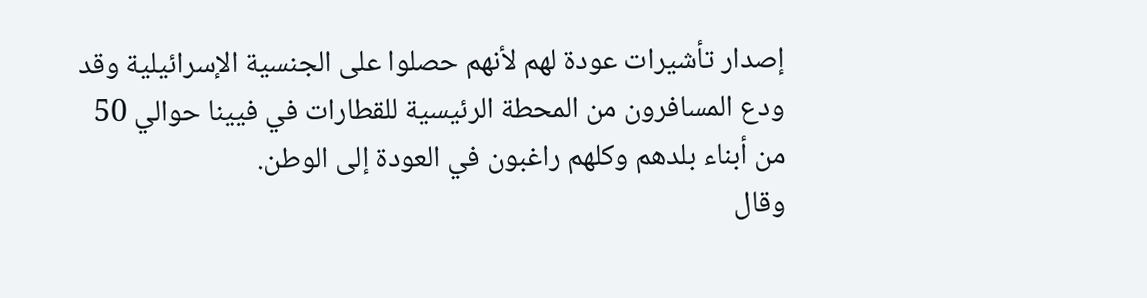إصدار تأشيرات عودة لهم لأنهم حصلوا على الجنسية الإسرائيلية وقد ودع المسافرون من المحطة الرئيسية للقطارات في فيينا حوالي 50 من أبناء بلدهم وكلهم راغبون في العودة إلى الوطن.
وقال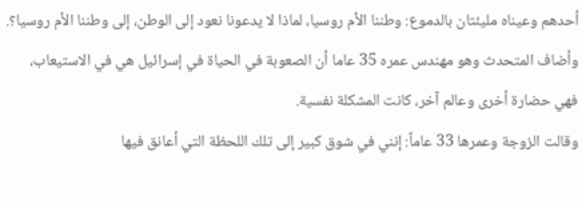أحدهم وعيناه مليئتان بالدموع: وطننا الأم روسيا، لماذا لا يدعونا نعود إلى الوطن، إلى وطننا الأم روسيا؟.
وأضاف المتحدث وهو مهندس عمره 35 عاما أن الصعوبة في الحياة في إسرائيل هي في الاستيعاب، فهي حضارة أخرى وعالم آخر، كانت المشكلة نفسية.
وقالت الزوجة وعمرها 33 عاماً: إنني في شوق كبير إلى تلك اللحظة التي أعانق فيها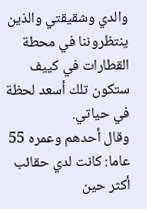والدي وشقيقتي والذين ينتظروننا في محطة القطارات في كييف ستكون تلك أسعد لحظة في حياتي.
وقال أحدهم وعمره 55 عاما: كانت لدي حقائب أكثر حين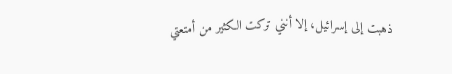ذهبت إلى إسرائيل، إلا أنني تركت الكثير من أمتعتي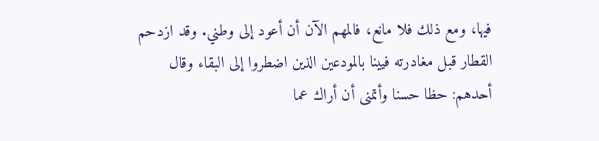فيها، ومع ذلك فلا مانع، فالمهم الآن أن أعود إلى وطني. وقد ازدحم القطار قبل مغادرته فيينا بالمودعين الذين اضطروا إلى البقاء وقال أحدهم: حظا حسنا وأتمنى أن أراك عما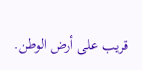قريب على أرض الوطن.